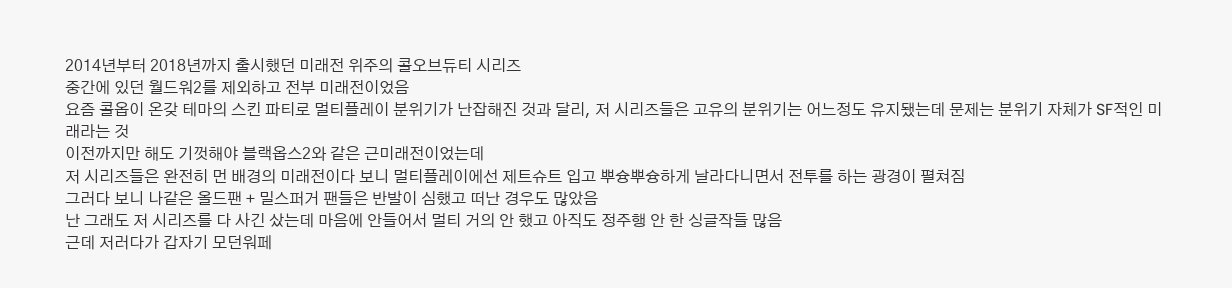2014년부터 2018년까지 출시했던 미래전 위주의 콜오브듀티 시리즈
중간에 있던 월드워2를 제외하고 전부 미래전이었음
요즘 콜옵이 온갖 테마의 스킨 파티로 멀티플레이 분위기가 난잡해진 것과 달리, 저 시리즈들은 고유의 분위기는 어느정도 유지됐는데 문제는 분위기 자체가 SF적인 미래라는 것
이전까지만 해도 기껏해야 블랙옵스2와 같은 근미래전이었는데
저 시리즈들은 완전히 먼 배경의 미래전이다 보니 멀티플레이에선 제트슈트 입고 뿌슝뿌슝하게 날라다니면서 전투를 하는 광경이 펼쳐짐
그러다 보니 나같은 올드팬 + 밀스퍼거 팬들은 반발이 심했고 떠난 경우도 많았음
난 그래도 저 시리즈를 다 사긴 샀는데 마음에 안들어서 멀티 거의 안 했고 아직도 정주행 안 한 싱글작들 많음
근데 저러다가 갑자기 모던워페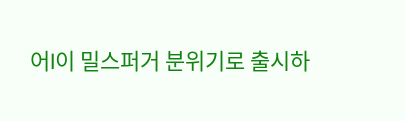어I이 밀스퍼거 분위기로 출시하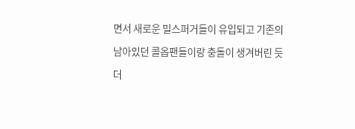면서 새로운 밀스퍼거들이 유입되고 기존의 남아있던 콜옵팬들이랑 충돌이 생겨버린 듯
더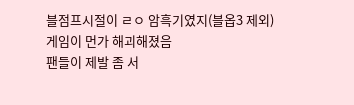블점프시절이 ㄹㅇ 암흑기였지(블옵3 제외) 게임이 먼가 해괴해졌음
팬들이 제발 좀 서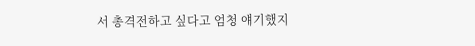서 총격전하고 싶다고 엄청 얘기했지